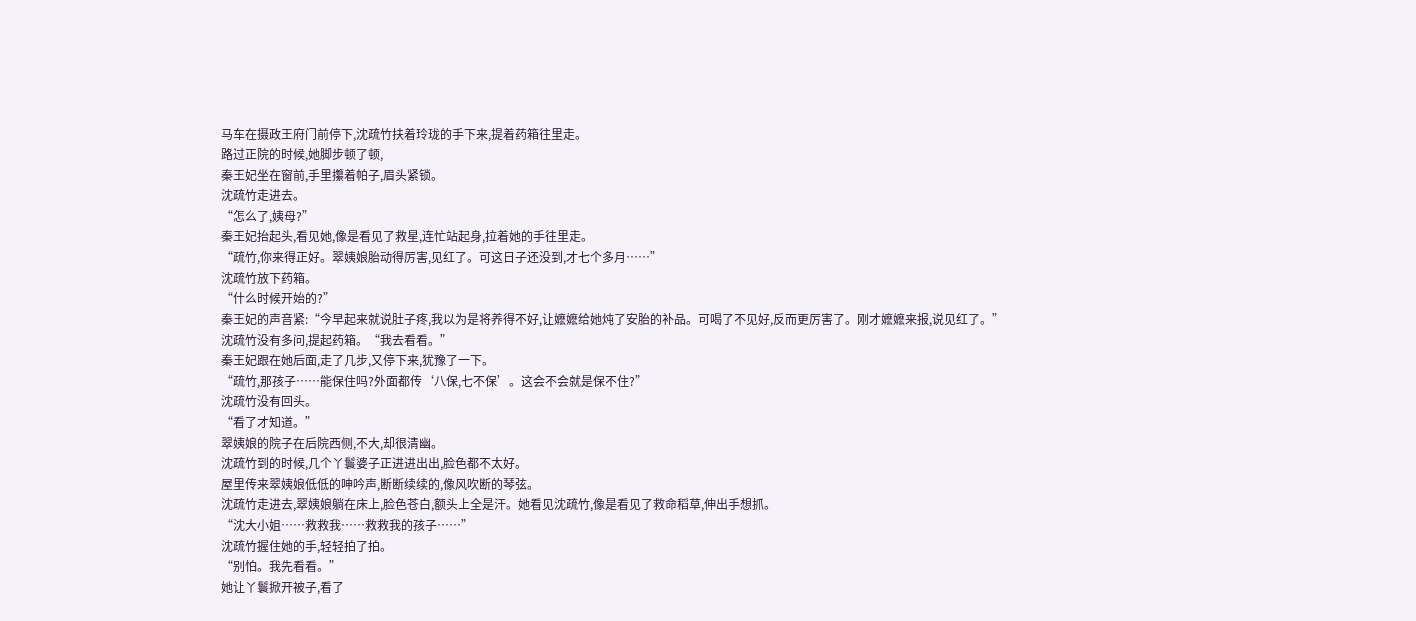马车在摄政王府门前停下,沈疏竹扶着玲珑的手下来,提着药箱往里走。
路过正院的时候,她脚步顿了顿,
秦王妃坐在窗前,手里攥着帕子,眉头紧锁。
沈疏竹走进去。
“怎么了,姨母?”
秦王妃抬起头,看见她,像是看见了救星,连忙站起身,拉着她的手往里走。
“疏竹,你来得正好。翠姨娘胎动得厉害,见红了。可这日子还没到,才七个多月……”
沈疏竹放下药箱。
“什么时候开始的?”
秦王妃的声音紧:“今早起来就说肚子疼,我以为是将养得不好,让嬷嬷给她炖了安胎的补品。可喝了不见好,反而更厉害了。刚才嬷嬷来报,说见红了。”
沈疏竹没有多问,提起药箱。“我去看看。”
秦王妃跟在她后面,走了几步,又停下来,犹豫了一下。
“疏竹,那孩子……能保住吗?外面都传‘八保,七不保’。这会不会就是保不住?”
沈疏竹没有回头。
“看了才知道。”
翠姨娘的院子在后院西侧,不大,却很清幽。
沈疏竹到的时候,几个丫鬟婆子正进进出出,脸色都不太好。
屋里传来翠姨娘低低的呻吟声,断断续续的,像风吹断的琴弦。
沈疏竹走进去,翠姨娘躺在床上,脸色苍白,额头上全是汗。她看见沈疏竹,像是看见了救命稻草,伸出手想抓。
“沈大小姐……救救我……救救我的孩子……”
沈疏竹握住她的手,轻轻拍了拍。
“别怕。我先看看。”
她让丫鬟掀开被子,看了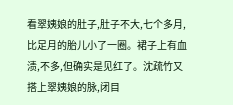看翠姨娘的肚子,肚子不大,七个多月,比足月的胎儿小了一圈。裙子上有血渍,不多,但确实是见红了。沈疏竹又搭上翠姨娘的脉,闭目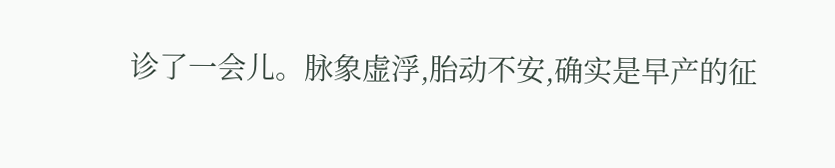诊了一会儿。脉象虚浮,胎动不安,确实是早产的征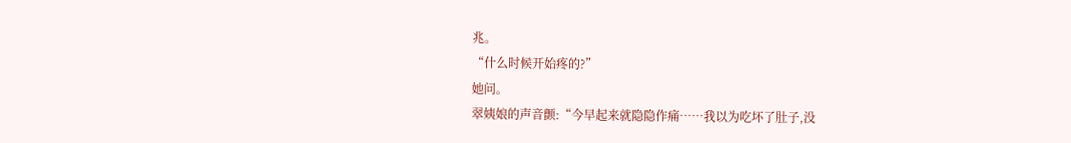兆。
“什么时候开始疼的?”
她问。
翠姨娘的声音颤:“今早起来就隐隐作痛……我以为吃坏了肚子,没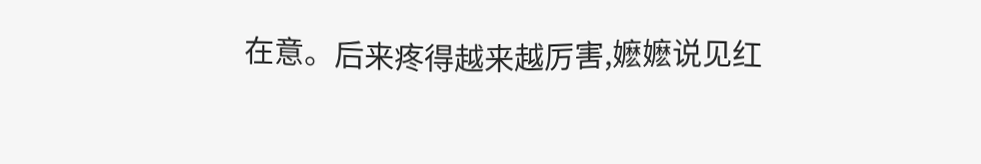在意。后来疼得越来越厉害,嬷嬷说见红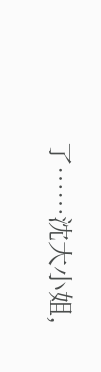了……沈大小姐,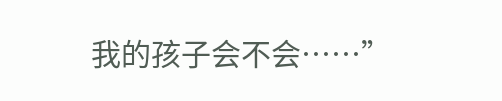我的孩子会不会……”